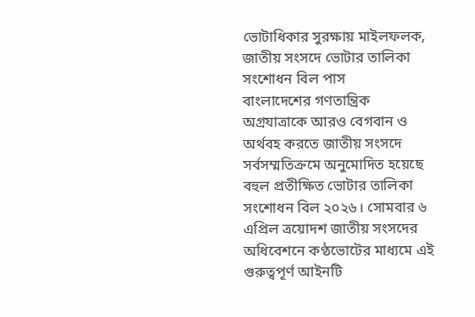ভোটাধিকার সুরক্ষায় মাইলফলক, জাতীয় সংসদে ভোটার তালিকা সংশোধন বিল পাস
বাংলাদেশের গণতান্ত্রিক অগ্রযাত্রাকে আরও বেগবান ও অর্থবহ করতে জাতীয় সংসদে সর্বসম্মতিক্রমে অনুমোদিত হয়েছে বহুল প্রতীক্ষিত ভোটার তালিকা সংশোধন বিল ২০২৬। সোমবার ৬ এপ্রিল ত্রয়োদশ জাতীয় সংসদের অধিবেশনে কণ্ঠভোটের মাধ্যমে এই গুরুত্বপূর্ণ আইনটি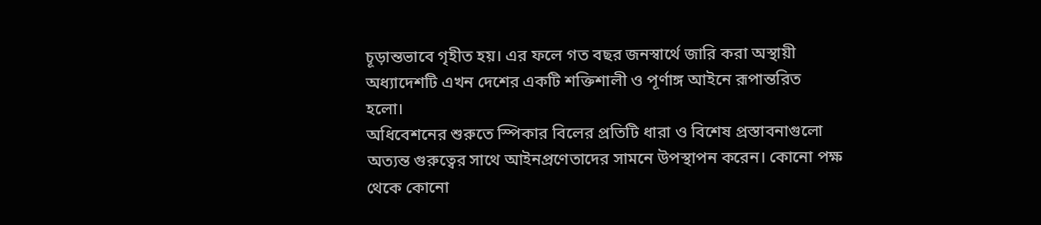চূড়ান্তভাবে গৃহীত হয়। এর ফলে গত বছর জনস্বার্থে জারি করা অস্থায়ী অধ্যাদেশটি এখন দেশের একটি শক্তিশালী ও পূর্ণাঙ্গ আইনে রূপান্তরিত হলো।
অধিবেশনের শুরুতে স্পিকার বিলের প্রতিটি ধারা ও বিশেষ প্রস্তাবনাগুলো অত্যন্ত গুরুত্বের সাথে আইনপ্রণেতাদের সামনে উপস্থাপন করেন। কোনো পক্ষ থেকে কোনো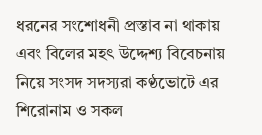ধরনের সংশোধনী প্রস্তাব না থাকায় এবং বিলের মহৎ উদ্দেশ্য বিবেচনায় নিয়ে সংসদ সদস্যরা কণ্ঠভোটে এর শিরোনাম ও সকল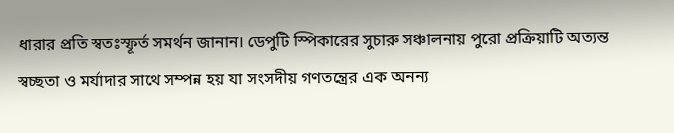ধারার প্রতি স্বতঃস্ফূর্ত সমর্থন জানান। ডেপুটি স্পিকারের সুচারু সঞ্চালনায় পুরো প্রক্রিয়াটি অত্যন্ত স্বচ্ছতা ও মর্যাদার সাথে সম্পন্ন হয় যা সংসদীয় গণতন্ত্রের এক অনন্য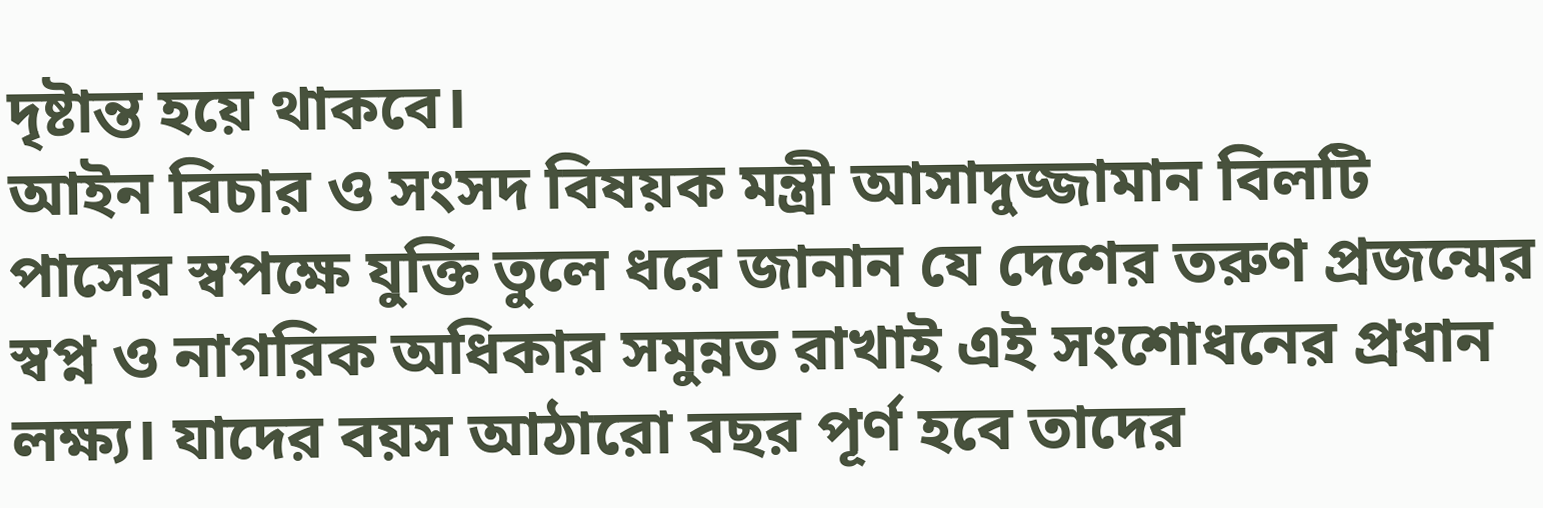দৃষ্টান্ত হয়ে থাকবে।
আইন বিচার ও সংসদ বিষয়ক মন্ত্রী আসাদুজ্জামান বিলটি পাসের স্বপক্ষে যুক্তি তুলে ধরে জানান যে দেশের তরুণ প্রজন্মের স্বপ্ন ও নাগরিক অধিকার সমুন্নত রাখাই এই সংশোধনের প্রধান লক্ষ্য। যাদের বয়স আঠারো বছর পূর্ণ হবে তাদের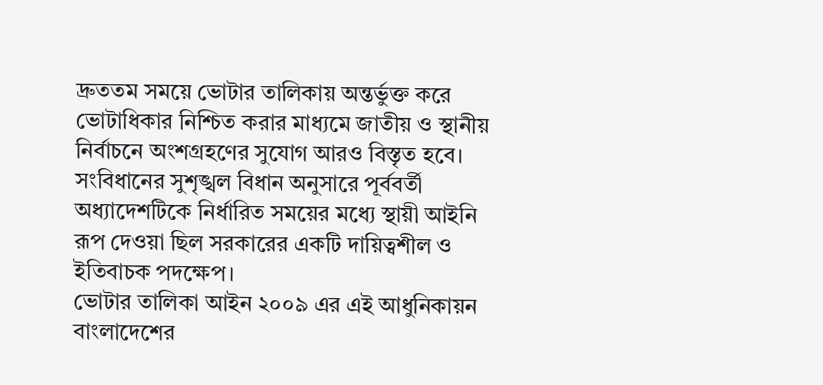দ্রুততম সময়ে ভোটার তালিকায় অন্তর্ভুক্ত করে ভোটাধিকার নিশ্চিত করার মাধ্যমে জাতীয় ও স্থানীয় নির্বাচনে অংশগ্রহণের সুযোগ আরও বিস্তৃত হবে। সংবিধানের সুশৃঙ্খল বিধান অনুসারে পূর্ববর্তী অধ্যাদেশটিকে নির্ধারিত সময়ের মধ্যে স্থায়ী আইনি রূপ দেওয়া ছিল সরকারের একটি দায়িত্বশীল ও ইতিবাচক পদক্ষেপ।
ভোটার তালিকা আইন ২০০৯ এর এই আধুনিকায়ন বাংলাদেশের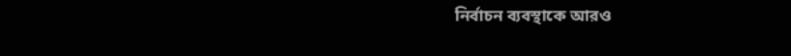নির্বাচন ব্যবস্থাকে আরও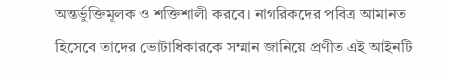অন্তর্ভুক্তিমূলক ও শক্তিশালী করবে। নাগরিকদের পবিত্র আমানত হিসেবে তাদের ভোটাধিকারকে সম্মান জানিয়ে প্রণীত এই আইনটি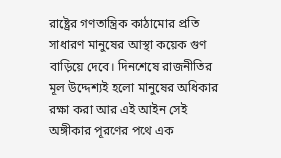রাষ্ট্রের গণতান্ত্রিক কাঠামোর প্রতি সাধারণ মানুষের আস্থা কয়েক গুণ বাড়িয়ে দেবে। দিনশেষে রাজনীতির মূল উদ্দেশ্যই হলো মানুষের অধিকার রক্ষা করা আর এই আইন সেই অঙ্গীকার পূরণের পথে এক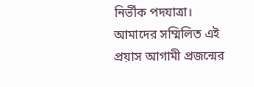নির্ভীক পদযাত্রা। আমাদের সম্মিলিত এই প্রয়াস আগামী প্রজন্মের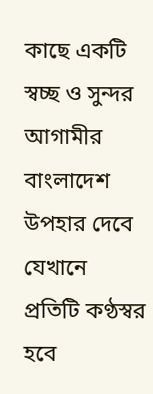কাছে একটি স্বচ্ছ ও সুন্দর আগামীর বাংলাদেশ উপহার দেবে যেখানে প্রতিটি কণ্ঠস্বর হবে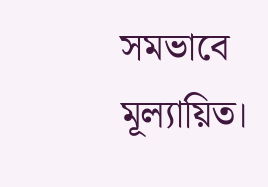সমভাবে মূল্যায়িত।